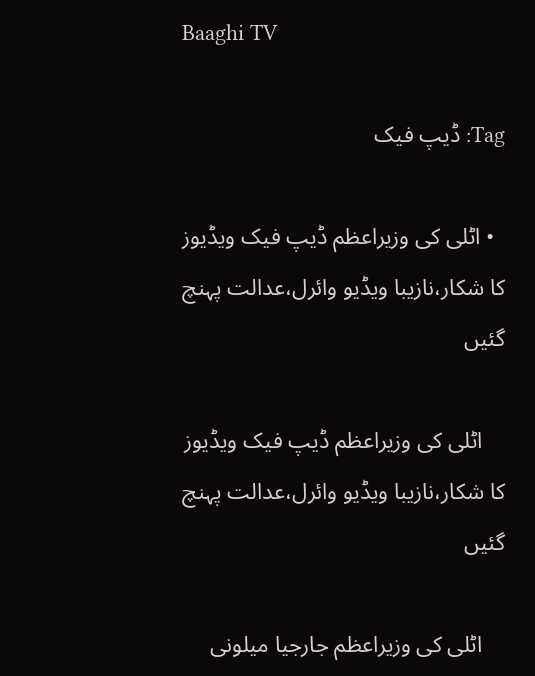Baaghi TV

Tag: ڈیپ فیک

  • اٹلی کی وزیراعظم ڈیپ فیک ویڈیوز کا شکار،نازیبا ویڈیو وائرل،عدالت پہنچ گئیں

    اٹلی کی وزیراعظم ڈیپ فیک ویڈیوز کا شکار،نازیبا ویڈیو وائرل،عدالت پہنچ گئیں

    اٹلی کی وزیراعظم جارجیا میلونی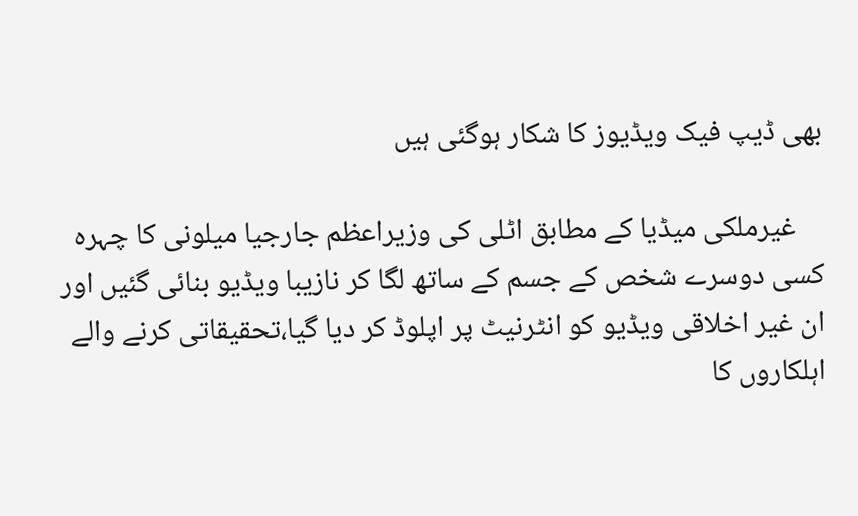بھی ڈیپ فیک ویڈیوز کا شکار ہوگئی ہیں

    غیرملکی میڈیا کے مطابق اٹلی کی وزیراعظم جارجیا میلونی کا چہرہ کسی دوسرے شخص کے جسم کے ساتھ لگا کر نازیبا ویڈیو بنائی گئیں اور ان غیر اخلاقی ویڈیو کو انٹرنیٹ پر اپلوڈ کر دیا گیا،تحقیقاتی کرنے والے اہلکاروں کا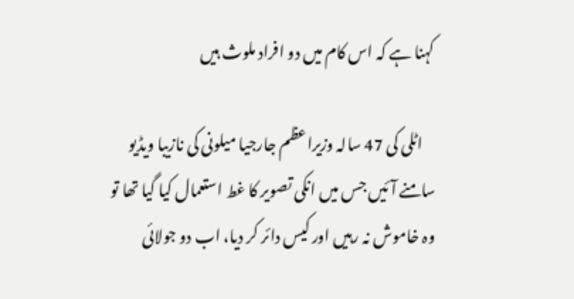کہنا ہے کہ اس کام میں دو افراد ملوث ہیں

    اٹلی کی 47 سالہ وزیراعظم جارجیا میلونی کی نازیبا ویڈیو سامنے آئیں جس میں انکی تصویر کا غط استعمال کیا گیا تھا تو وہ خاموش نہ رہیں اور کیس دائر کر دیا، اب دو جولائی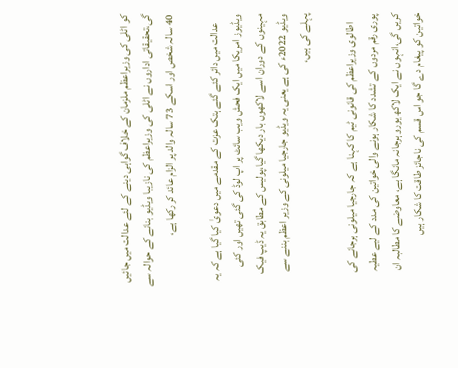کو اٹلی کی وزیراعظم ملزمان کے خلاف گواہی دینے کے لئے عدالت میں جائیں گی،تحقیقاتی اداروں نے اٹلی کی وزیراعظم کی نازیبا ویڈیو بنانے کے حوالہ سے 40 سالہ شخص اور اسکے 73 سالہ والد پر الزام عائد کر رکھا ہے،

    عدالت میں دائر کئے گئے ہتک عزت کے مقدمے میں دعویٰ کیا گیا ہے کہ یہ ویڈیوز امریکا میں ایک فحش ویب سائٹ پر اپ لوڈ کی گئی تھیں اور کئی مہینوں کے دوران اسے لاکھوں بار دیکھا گیا،پولیس کے مطابق یہ ڈیپ فیک ویڈیو 2022ء کی ہے یعنی یہ ویڈیو جارجیا میلونی کے وزیر اعظم بننے سے پہلے کی ہیں،

    اطالوی وزیراعظم کی قانونی ٹیم کا کہنا ہے کہ جارجیا میلونی ہرجانے کی پوری رقم مردوں کے تشدد کا شکار ہونے والی خواتین کی مدد کے لیے عطیہ کریں گی،انہوں نے ایک لاکھ یورو ہرجانہ مانگا ہے، معاوضے کا مطالبہ ان خواتین کو پیغام دے گا جو اس قسم کی ناجائز طاقت کا شکار ہیں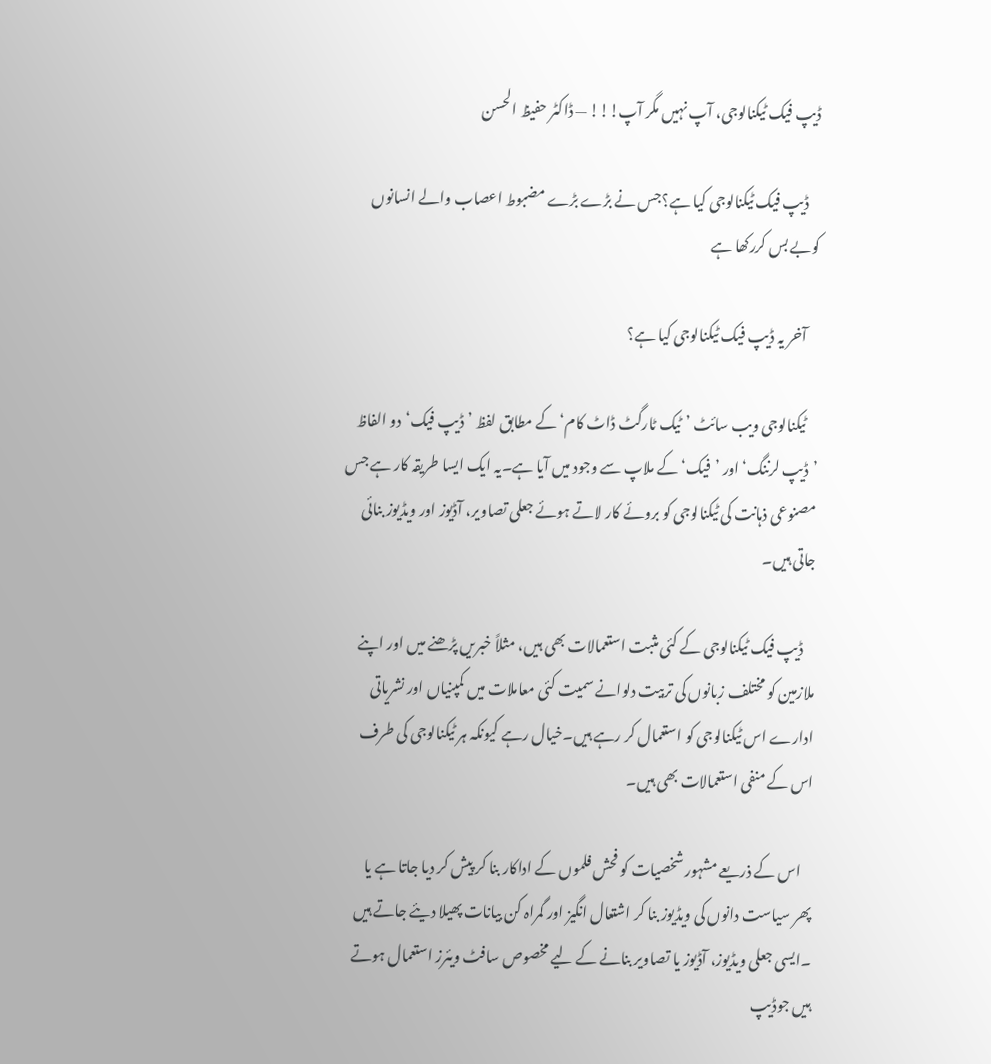ڈیپ فیک ٹیکنالوجی، آپ نہیں مگر آپ!!! — ڈاکٹر حفیظ الحسن

    ڈیپ فیک ٹیکنالوجی کیا ہے؟جس نے بڑے بڑے مضبوط اعصاب والے انسانوں کوبے بس کررکھا ہے

    آخر یہ ڈیپ فیک ٹیکنالوجی کیا ہے؟

    ٹیکنالوجی ویب سائٹ ’ٹیک ٹارگٹ ڈاٹ کام‘ کے مطابق لفظ ’ڈیپ فیک‘دو الفاظ ’ڈیپ لرننگ‘ اور ’فیک‘ کے ملاپ سے وجود میں آیا ہے۔یہ ایک ایسا طریقہ کار ہے جس مصنوعی ذہانت کی ٹیکنالوجی کو بروئے کار لاتے ہوئے جعلی تصاویر، آڈیوز اور ویڈیوز بنائی جاتی ہیں۔

    ڈیپ فیک ٹیکنالوجی کے کئی مثبت استعمالات بھی ہیں، مثلاً خبریں پڑھنے میں اور اپنے ملازمین کو مختلف زبانوں کی تربیت دلوانے سمیت کئی معاملات میں کمپنیاں اور نشریاتی ادارے اس ٹیکنالوجی کو استعمال کر رہے ہیں۔خیال رہے کیونکہ ہر ٹیکنالوجی کی طرف اس کے منفی استعمالات بھی ہیں۔

    اس کے ذریعے مشہور شخصیات کو فحش فلموں کے اداکار بنا کر پیش کر دیا جاتا ہے یا پھر سیاست دانوں کی ویڈیوز بنا کر اشتعال انگیز اور گمراہ کن بیانات پھیلا دیئے جاتے ہیں ۔ایسی جعلی ویڈیوز، آڈیوز یا تصاویر بنانے کے لیے مخصوص سافٹ ویئرز استعمال ہوتے ہیں جوڈیپ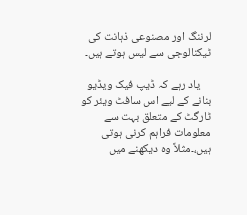لرننگ اور مصنوعی ذہانت کی ٹیکنالوجی سے لیس ہوتے ہیں۔

    یاد رہے کہ ڈیپ فیک ویڈیو بنانے کے لیے اس سافٹ ویئر کو ٹارگٹ کے متعلق بہت سے معلومات فراہم کرنی ہوتی ہیں،۔مثلاً وہ دیکھنے میں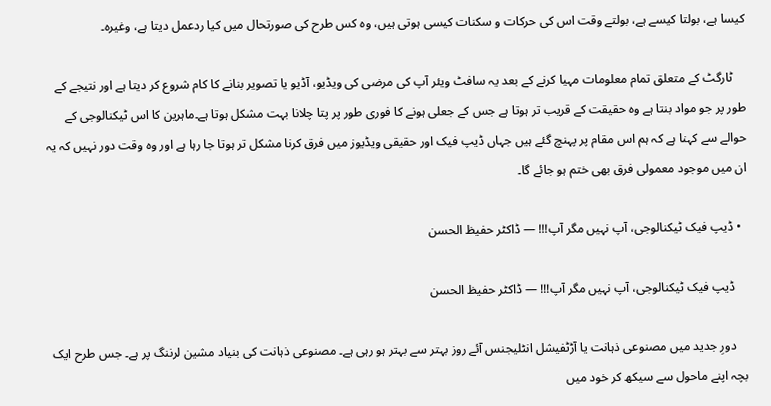کیسا ہے، بولتا کیسے ہے، بولتے وقت اس کی حرکات و سکنات کیسی ہوتی ہیں، وہ کس طرح کی صورتحال میں کیا ردعمل دیتا ہے، وغیرہ۔

    ٹارگٹ کے متعلق تمام معلومات مہیا کرنے کے بعد یہ سافٹ ویئر آپ کی مرضی کی ویڈیو، آڈیو یا تصویر بنانے کا کام شروع کر دیتا ہے اور نتیجے کے طور پر جو مواد بنتا ہے وہ حقیقت کے قریب تر ہوتا ہے جس کے جعلی ہونے کا فوری طور پر پتا چلانا بہت مشکل ہوتا ہے۔ماہرین کا اس ٹیکنالوجی کے حوالے سے کہنا ہے کہ ہم اس مقام پر پہنچ گئے ہیں جہاں ڈیپ فیک اور حقیقی ویڈیوز میں فرق کرنا مشکل تر ہوتا جا رہا ہے اور وہ وقت دور نہیں کہ یہ ان میں موجود معمولی فرق بھی ختم ہو جائے گا۔

  • ڈیپ فیک ٹیکنالوجی، آپ نہیں مگر آپ!!! — ڈاکٹر حفیظ الحسن

    ڈیپ فیک ٹیکنالوجی، آپ نہیں مگر آپ!!! — ڈاکٹر حفیظ الحسن

    دورِ جدید میں مصنوعی ذہانت یا آڑٹفیشل انٹلیجنس آئے روز بہتر سے بہتر ہو رہی ہے۔ مصنوعی ذہانت کی بنیاد مشین لرننگ پر ہے۔ جس طرح ایک بچہ اپنے ماحول سے سیکھ کر خود میں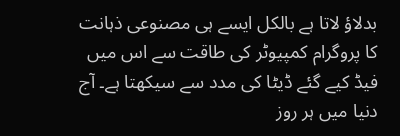بدلاؤ لاتا ہے بالکل ایسے ہی مصنوعی ذہانت کا پروگرام کمپیوٹر کی طاقت سے اس میں فیڈ کیے گئے ڈیٹا کی مدد سے سیکھتا ہے۔ آج دنیا میں ہر روز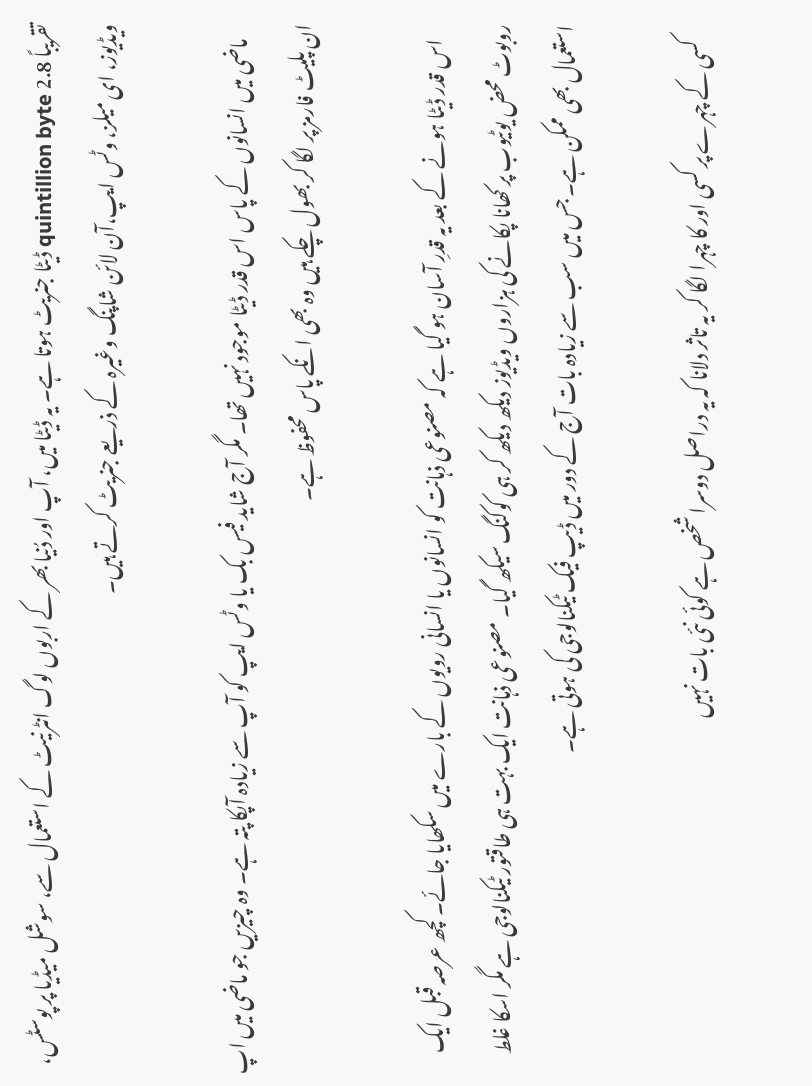تقریباً 2.8 quintillion byte ڈیٹا جنریٹ ہوتا ہے۔ یہ ڈیٹا میں، آپ اور دُنیا بھر کے اربوں لوگ انٹرنیٹ کے استعمال سے، سوشل میڈیا پر پوسٹس، ویڈیوز، ای میلز، وٹس ایپ،آن لائن شاپنگ وغیرہ کے ذریعے جنریٹ کرتے ہیں۔

    ماضی میں انسانوں کے پاس اس قدر ڈیٹا موجود نہیں تھا۔ مگر آج شاید فیس بک یا وٹس ایپ کو آپ سے زیادہ آپکا پتہ ہے۔ وہ چیزیں جو ماضی میں اپ ان پلیٹ فارمز پر لگا کر بھول چکے ہیں وہ بھی انکے پاس محفوظ ہے۔

    اس قدر ڈیٹا ہونے کے بعد یہ قدرِ آسان ہو گیا ہے کہ مصنوعی ذہانت کو انسانوں یا انسانی رویوں کے بارے میں سکھایا جائے۔ کچھ عرصہ قبل ایک روبوٹ محض یوٹیوب پر کھانا پکانے کی ہزاروں ویڈیوز دیکھ دیکھ کر ہی کوکنگ سیکھ گیا۔ مصنوعی ذہانت ایک بہت ہی طاقتور ٹیکنالوجی ہے مگر اسکا غلط استعمال بھی ممکن ہے۔ جس میں سب سے زیادہ بات آج کے دور میں ڈیپ فیک ٹیکنالوجی کی ہوتی ہے۔

    کسی کے چہرے پر کسی اور کا چہرا لگا کر یہ تاثر دلانا کہ یہ دراصل دوسرا شخص ہے کوئی نئی بات نہیں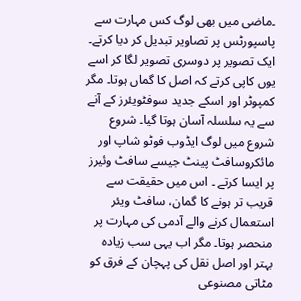۔ماضی میں بھی لوگ کس مہارت سے پاسپورٹس پر تصاویر تبدیل کر دیا کرتے۔ ایک تصویر پر دوسری تصویر لگا کر اسے یوں کاپی کرتے کہ اصل کا گماں ہوتا۔ مگر کمپوٹر اور اسکے جدید سوفٹویئرز کے آنے سے یہ سلسلہ آسان ہوتا گیا۔ شروع شروع میں لوگ ایڈوب فوٹو شاپ اور مائکروسافٹ پینٹ جیسے سافٹ وئیرز پر ایسا کرتے ۔ اس میں حقیقت سے قریب تر ہونے کا گمان، سافٹ ویئر استعمال کرنے والے آدمی کی مہارت پر منحصر ہوتا۔ مگر اب یہی سب زیادہ بہتر اور اصل نقل کی پہچان کے فرق کو مٹاتی مصنوعی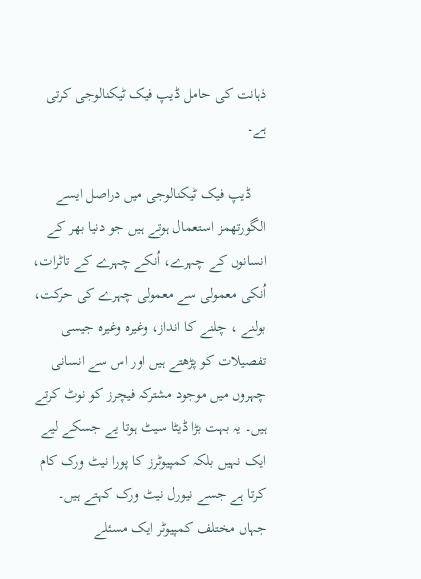ذہانت کی حامل ڈیپ فیک ٹیکنالوجی کرتی ہے۔

    ڈیپ فیک ٹیکنالوجی میں دراصل ایسے الگورتھمز استعمال ہوتے ہیں جو دنیا بھر کے انسانوں کے چہرے، اُنکے چہرے کے تاٹرات، اُنکی معمولی سے معمولی چہرے کی حرکت، بولنے ، چلنے کا انداز، وغیرہ وغیرہ جیسی تفصیلات کو پڑھتے ہیں اور اس سے انسانی چہروں میں موجود مشترکہ فیچرز کو نوٹ کرتے ہیں۔ یہ بہت بڑا ڈیٹا سیٹ ہوتا یے جسکے لیے ایک نہیں بلکہ کمپیوٹرز کا پورا نیٹ ورک کام کرتا ہے جسے نیورل نیٹ ورک کہتے ہیں۔ جہاں مختلف کمپیوٹر ایک مسئلے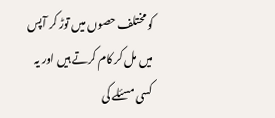کو مختلف حصوں میں توڑ کر آپس میں مل کر کام کرتے ہیں اور یہ کسی مسئلے کی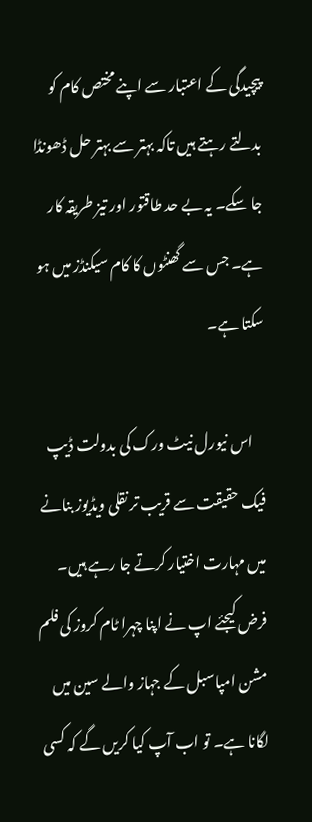پیچیدگی کے اعتبار سے اپنے مختص کام کو بدلتے رہتے ہیں تاکہ بہتر سے بہتر حل ڈھونڈا جا سکے۔ یہ بے حد طاقتور اور تیز طریقہ کار ہے۔ جس سے گھنٹوں کا کام سیکنڈز میں ہو سکتا ہے۔

    اس نیورل نیٹ ورک کی بدولت ڈیپ فیک حقیقت سے قریب تر نقلی ویڈیوز بنانے میں مہارت اختیار کرتے جا رہے ہیں۔ فرض کیجئے اپ نے اپنا چہرا ٹام کروز کی فلم مشن امپاسبل کے جہاز والے سین میں لگانا ہے۔ تو اب آپ کیا کریں گے کہ کسی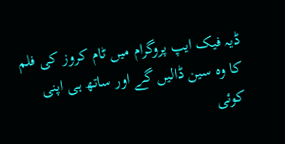ڈیہ فیک ایپ پروگرام میں ٹام کروز کی فلم کا وہ سین ڈالیں گے اور ساتھ ہی اپنی کوئی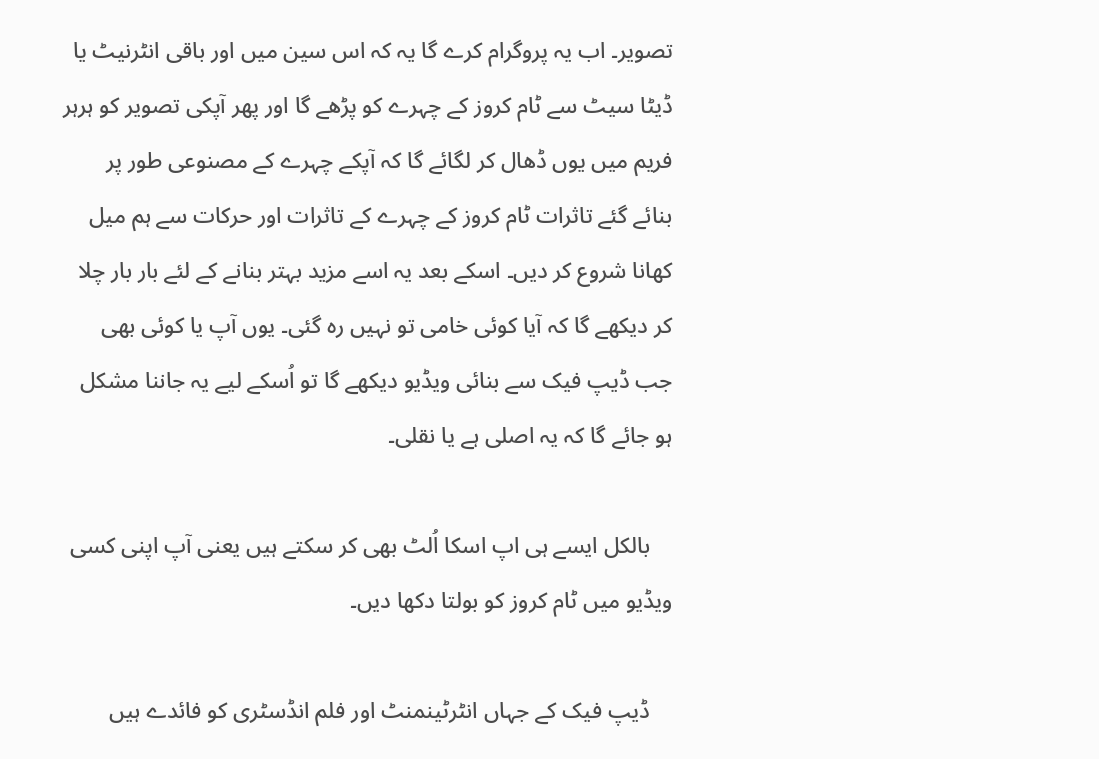تصویر۔ اب یہ پروگرام کرے گا یہ کہ اس سین میں اور باقی انٹرنیٹ یا ڈیٹا سیٹ سے ٹام کروز کے چہرے کو پڑھے گا اور پھر آپکی تصویر کو ہرہر فریم میں یوں ڈھال کر لگائے گا کہ آپکے چہرے کے مصنوعی طور پر بنائے گئے تاثرات ٹام کروز کے چہرے کے تاثرات اور حرکات سے ہم میل کھانا شروع کر دیں۔ اسکے بعد یہ اسے مزید بہتر بنانے کے لئے بار بار چلا کر دیکھے گا کہ آیا کوئی خامی تو نہیں رہ گئی۔ یوں آپ یا کوئی بھی جب ڈیپ فیک سے بنائی ویڈیو دیکھے گا تو اُسکے لیے یہ جاننا مشکل ہو جائے گا کہ یہ اصلی ہے یا نقلی۔

    بالکل ایسے ہی اپ اسکا اُلٹ بھی کر سکتے ہیں یعنی آپ اپنی کسی ویڈیو میں ٹام کروز کو بولتا دکھا دیں۔

    ڈیپ فیک کے جہاں انٹرٹینمنٹ اور فلم انڈسٹری کو فائدے ہیں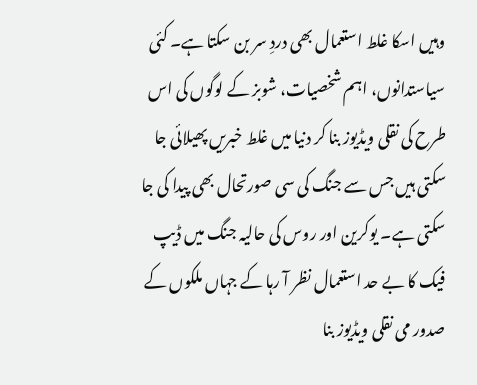وہیں اسکا غلط استعمال بھی دردِ سر بن سکتا ہے۔ کئی سیاستدانوں، اہم شخصیات، شوبز کے لوگوں کی اس طرح کی نقلی ویڈیوز بنا کر دنیا میں غلط خبریں پھیلائی جا سکتی ہیں جس سے جنگ کی سی صورتحال بھی پیدا کی جا سکتی ہے۔ یوکرین اور روس کی حالیہ جنگ میں ڈیپ فیک کا بے حد استعمال نظر آ رہا کے جہاں ملکوں کے صدور می نقلی ویڈیوز بنا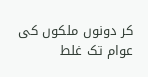کر دونوں ملکوں کی عوام تک غلط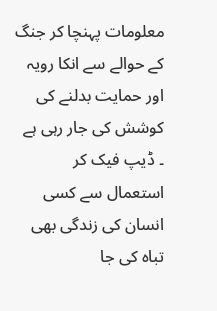معلومات پہنچا کر جنگ کے حوالے سے انکا رویہ اور حمایت بدلنے کی کوشش کی جار رہی ہے ۔ ڈیپ فیک کر استعمال سے کسی انسان کی زندگی بھی تباہ کی جا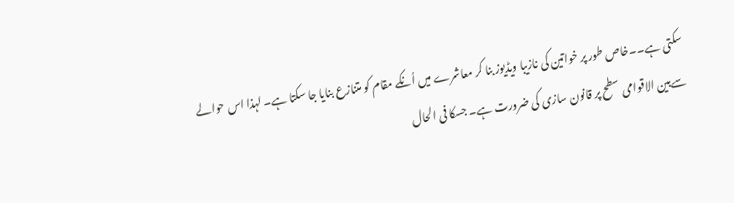سکتی ہے۔۔خاص طور پر خواتین کی نازیبا ویڈیوز بنا کر معاشرے میں اُنکے مقام کو متنازع بنایا جا سکتا ہے۔ لہذا اس حوالے سےبین الاقوامی سطح پر قانون سازی کی ضرورت ہے۔ جسکا فی الحال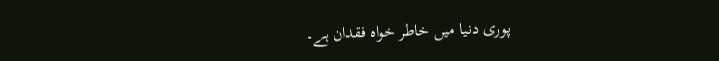پوری دنیا میں خاطر خواہ فقدان ہے۔